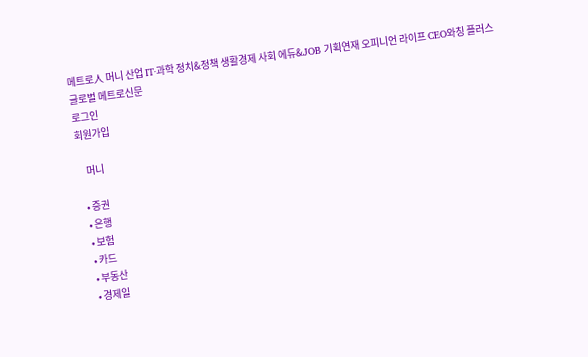메트로人 머니 산업 IT·과학 정치&정책 생활경제 사회 에듀&JOB 기획연재 오피니언 라이프 CEO와칭 플러스
글로벌 메트로신문
로그인
회원가입

    머니

  • 증권
  • 은행
  • 보험
  • 카드
  • 부동산
  • 경제일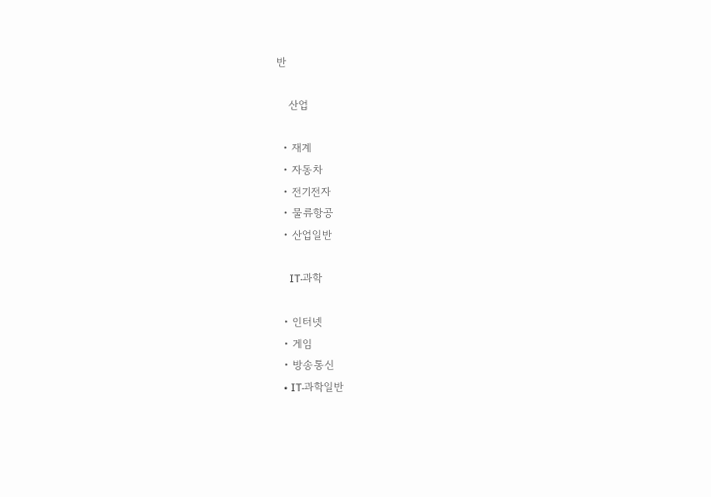반

    산업

  • 재계
  • 자동차
  • 전기전자
  • 물류항공
  • 산업일반

    IT·과학

  • 인터넷
  • 게임
  • 방송통신
  • IT·과학일반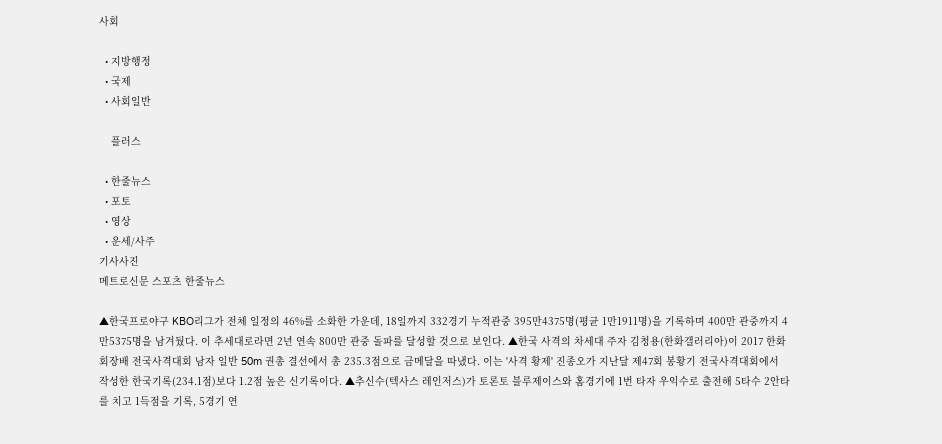사회

  • 지방행정
  • 국제
  • 사회일반

    플러스

  • 한줄뉴스
  • 포토
  • 영상
  • 운세/사주
기사사진
메트로신문 스포츠 한줄뉴스

▲한국프로야구 KBO리그가 전체 일정의 46%를 소화한 가운데, 18일까지 332경기 누적관중 395만4375명(평균 1만1911명)을 기록하며 400만 관중까지 4만5375명을 남겨뒀다. 이 추세대로라면 2년 연속 800만 관중 돌파를 달성할 것으로 보인다. ▲한국 사격의 차세대 주자 김청용(한화갤러리아)이 2017 한화회장배 전국사격대회 남자 일반 50m 권총 결선에서 총 235.3점으로 금메달을 따냈다. 이는 '사격 황제' 진종오가 지난달 제47회 봉황기 전국사격대회에서 작성한 한국기록(234.1점)보다 1.2점 높은 신기록이다. ▲추신수(텍사스 레인저스)가 토론토 블루제이스와 홈경기에 1번 타자 우익수로 출전해 5타수 2안타를 치고 1득점을 기록, 5경기 연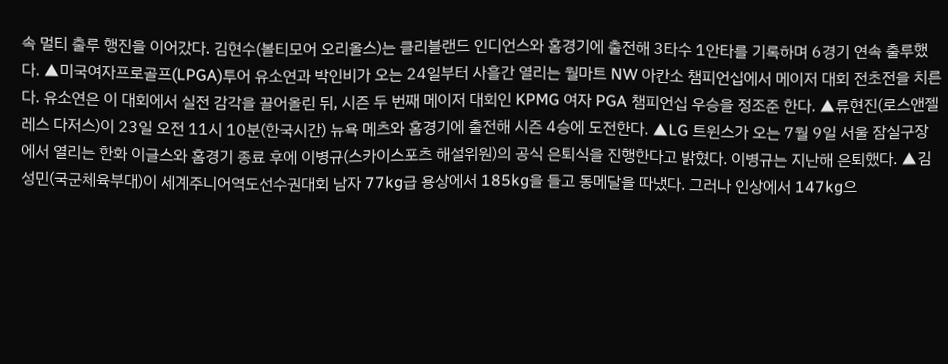속 멀티 출루 행진을 이어갔다. 김현수(볼티모어 오리올스)는 클리블랜드 인디언스와 홈경기에 출전해 3타수 1안타를 기록하며 6경기 연속 출루했다. ▲미국여자프로골프(LPGA)투어 유소연과 박인비가 오는 24일부터 사흘간 열리는 월마트 NW 아칸소 챔피언십에서 메이저 대회 전초전을 치른다. 유소연은 이 대회에서 실전 감각을 끌어올린 뒤, 시즌 두 번째 메이저 대회인 KPMG 여자 PGA 챔피언십 우승을 정조준 한다. ▲류현진(로스앤젤레스 다저스)이 23일 오전 11시 10분(한국시간) 뉴욕 메츠와 홈경기에 출전해 시즌 4승에 도전한다. ▲LG 트윈스가 오는 7월 9일 서울 잠실구장에서 열리는 한화 이글스와 홈경기 종료 후에 이병규(스카이스포츠 해설위원)의 공식 은퇴식을 진행한다고 밝혔다. 이병규는 지난해 은퇴했다. ▲김성민(국군체육부대)이 세계주니어역도선수권대회 남자 77kg급 용상에서 185kg을 들고 동메달을 따냈다. 그러나 인상에서 147kg으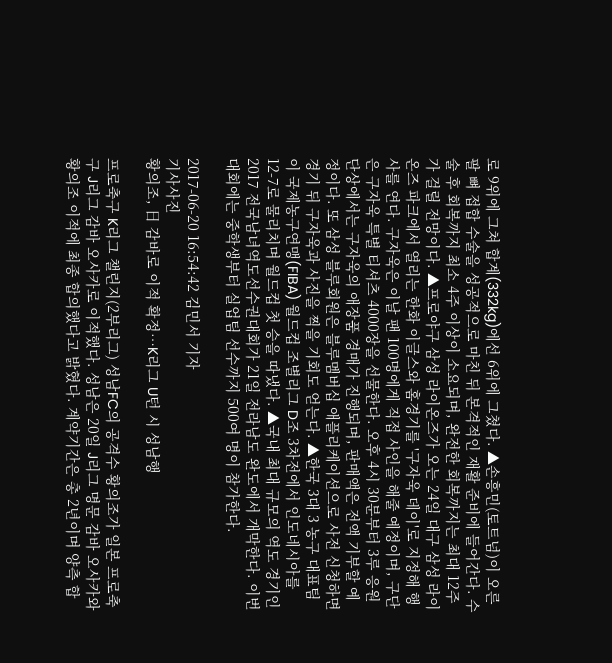로 9위에 그쳐 합계(332kg)에선 6위에 그쳤다. ▲손흥민(토트넘)이 오른팔 뼈 접합 수술을 성공적으로 마친 뒤 본격적인 재활 준비에 들어간다. 수술 후 회복까지 최소 4주 이상이 소요되며, 완전한 회복까지는 최대 12주가 걸릴 전망이다. ▲프로야구 삼성 라이온즈가 오는 24일 대구 삼성 라이온즈 파크에서 열리는 한화 이글스와 홈경기를 '구자욱 데이'로 지정해 행사를 연다. 구자욱은 이날 팬 100명에게 직접 사인을 해줄 예정이며, 구단은 구자욱 특별 티셔츠 4000장을 선물한다. 오후 4시 30분부터 3루 응원단상에서는 구자욱의 애장품 경매가 진행되며, 판매액은 전액 기부할 예정이다. 또 삼성 블루회원은 블루멤버십 애플리케이션으로 사전 신청하면 경기 뒤 구자욱과 사진을 찍을 기회도 얻는다. ▲한국 3대 3 농구 대표팀이 국제농구연맹(FIBA) 월드컵 조별리그 D조 3차전에서 인도네시아를 12-7로 물리치며 월드컵 첫 승을 따냈다. ▲국내 최대 규모의 역도 경기인 2017 전국남녀역도선수권대회가 21일 전라남도 완도에서 개막한다. 이번 대회에는 중학생부터 실업팀 선수까지 500여 명이 참가한다.

2017-06-20 16:54:42 김민서 기자
기사사진
황의조, 日 감바로 이적 확정…K리그 U턴 시 성남행

프로축구 K리그 챌린지(2부리그) 성남FC의 공격수 황의조가 일본 프로축구 J리그 감바 오사카로 이적했다. 성남은 20일 J리그 명문 감바 오사카와 황의조 이적에 최종 합의했다고 밝혔다. 계약기간은 총 2년이며 양측 합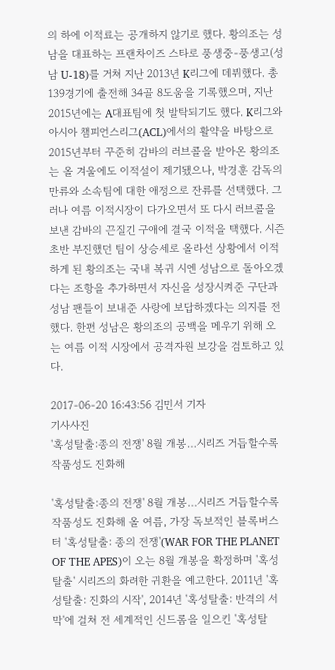의 하에 이적료는 공개하지 않기로 했다. 황의조는 성남을 대표하는 프랜차이즈 스타로 풍생중-풍생고(성남 U-18)를 거쳐 지난 2013년 K리그에 데뷔했다. 총 139경기에 출전해 34골 8도움을 기록했으며, 지난 2015년에는 A대표팀에 첫 발탁되기도 했다. K리그와 아시아 챔피언스리그(ACL)에서의 활약을 바탕으로 2015년부터 꾸준히 감바의 러브콜을 받아온 황의조는 올 겨울에도 이적설이 제기됐으나, 박경훈 감독의 만류와 소속팀에 대한 애정으로 잔류를 선택했다. 그러나 여름 이적시장이 다가오면서 또 다시 러브콜을 보낸 감바의 끈질긴 구애에 결국 이적을 택했다. 시즌 초반 부진했던 팀이 상승세로 올라선 상황에서 이적하게 된 황의조는 국내 복귀 시엔 성남으로 돌아오겠다는 조항을 추가하면서 자신을 성장시켜준 구단과 성남 팬들이 보내준 사랑에 보답하겠다는 의지를 전했다. 한편 성남은 황의조의 공백을 메우기 위해 오는 여름 이적 시장에서 공격자원 보강을 검토하고 있다.

2017-06-20 16:43:56 김민서 기자
기사사진
'혹성탈출:종의 전쟁' 8월 개봉…시리즈 거듭할수록 작품성도 진화해

'혹성탈출:종의 전쟁' 8월 개봉…시리즈 거듭할수록 작품성도 진화해 올 여름, 가장 독보적인 블록버스터 '혹성탈출: 종의 전쟁'(WAR FOR THE PLANET OF THE APES)이 오는 8월 개봉을 확정하며 '혹성탈출' 시리즈의 화려한 귀환을 예고한다. 2011년 '혹성탈출: 진화의 시작', 2014년 '혹성탈출: 반격의 서막'에 걸쳐 전 세계적인 신드롬을 일으킨 '혹성탈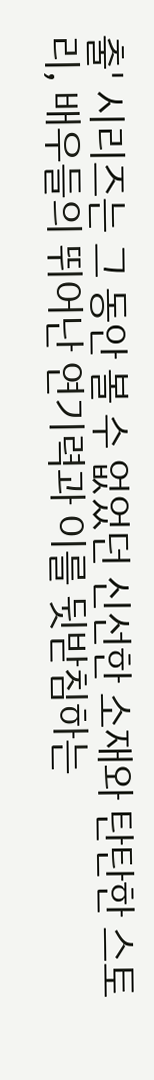출' 시리즈는 그 동안 볼 수 없었던 신선한 소재와 탄탄한 스토리, 배우들의 뛰어난 연기력과 이를 뒷받침하는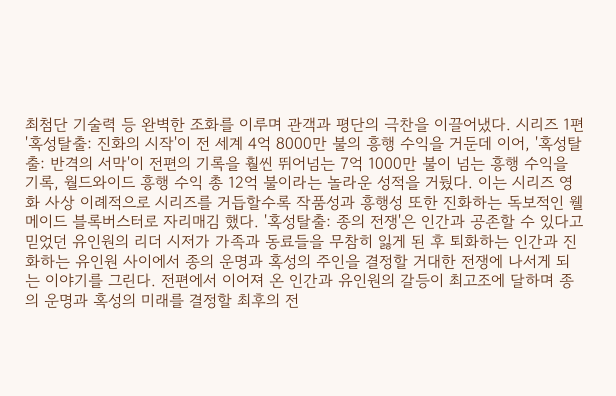최첨단 기술력 등 완벽한 조화를 이루며 관객과 평단의 극찬을 이끌어냈다. 시리즈 1편 '혹성탈출: 진화의 시작'이 전 세계 4억 8000만 불의 흥행 수익을 거둔데 이어, '혹성탈출: 반격의 서막'이 전편의 기록을 훨씬 뛰어넘는 7억 1000만 불이 넘는 흥행 수익을 기록, 월드와이드 흥행 수익 총 12억 불이라는 놀라운 성적을 거뒀다. 이는 시리즈 영화 사상 이례적으로 시리즈를 거듭할수록 작품성과 흥행성 또한 진화하는 독보적인 웰메이드 블록버스터로 자리매김 했다. '혹성탈출: 종의 전쟁'은 인간과 공존할 수 있다고 믿었던 유인원의 리더 시저가 가족과 동료들을 무참히 잃게 된 후 퇴화하는 인간과 진화하는 유인원 사이에서 종의 운명과 혹성의 주인을 결정할 거대한 전쟁에 나서게 되는 이야기를 그린다. 전편에서 이어져 온 인간과 유인원의 갈등이 최고조에 달하며 종의 운명과 혹성의 미래를 결정할 최후의 전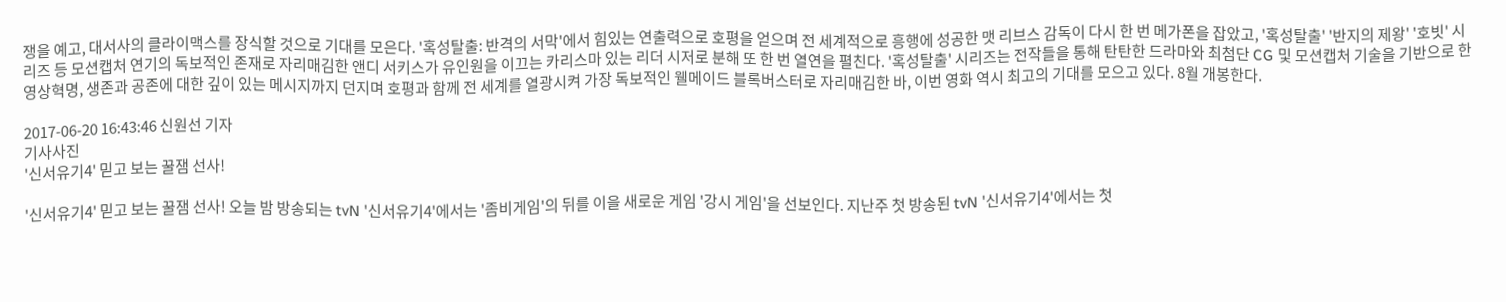쟁을 예고, 대서사의 클라이맥스를 장식할 것으로 기대를 모은다. '혹성탈출: 반격의 서막'에서 힘있는 연출력으로 호평을 얻으며 전 세계적으로 흥행에 성공한 맷 리브스 감독이 다시 한 번 메가폰을 잡았고, '혹성탈출' '반지의 제왕' '호빗' 시리즈 등 모션캡처 연기의 독보적인 존재로 자리매김한 앤디 서키스가 유인원을 이끄는 카리스마 있는 리더 시저로 분해 또 한 번 열연을 펼친다. '혹성탈출' 시리즈는 전작들을 통해 탄탄한 드라마와 최첨단 CG 및 모션캡처 기술을 기반으로 한 영상혁명, 생존과 공존에 대한 깊이 있는 메시지까지 던지며 호평과 함께 전 세계를 열광시켜 가장 독보적인 웰메이드 블록버스터로 자리매김한 바, 이번 영화 역시 최고의 기대를 모으고 있다. 8월 개봉한다.

2017-06-20 16:43:46 신원선 기자
기사사진
'신서유기4' 믿고 보는 꿀잼 선사!

'신서유기4' 믿고 보는 꿀잼 선사! 오늘 밤 방송되는 tvN '신서유기4'에서는 '좀비게임'의 뒤를 이을 새로운 게임 '강시 게임'을 선보인다. 지난주 첫 방송된 tvN '신서유기4'에서는 첫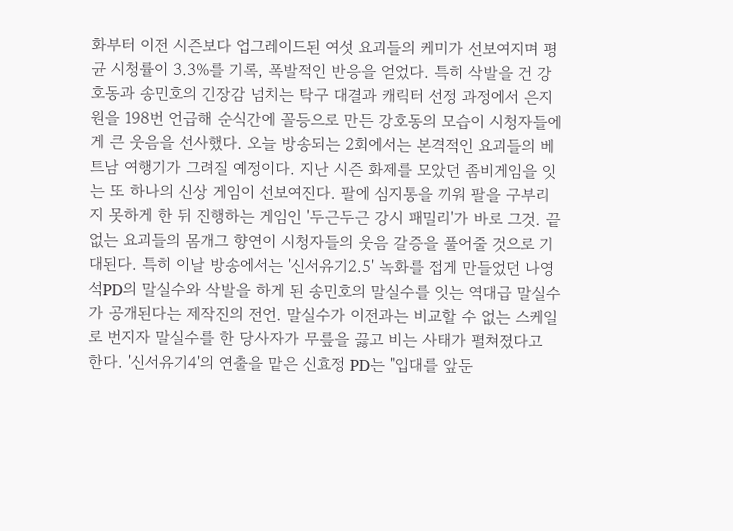화부터 이전 시즌보다 업그레이드된 여섯 요괴들의 케미가 선보여지며 평균 시청률이 3.3%를 기록, 폭발적인 반응을 얻었다. 특히 삭발을 건 강호동과 송민호의 긴장감 넘치는 탁구 대결과 캐릭터 선정 과정에서 은지원을 198번 언급해 순식간에 꼴등으로 만든 강호동의 모습이 시청자들에게 큰 웃음을 선사했다. 오늘 방송되는 2회에서는 본격적인 요괴들의 베트남 여행기가 그려질 예정이다. 지난 시즌 화제를 모았던 좀비게임을 잇는 또 하나의 신상 게임이 선보여진다. 팔에 심지통을 끼워 팔을 구부리지 못하게 한 뒤 진행하는 게임인 '두근두근 강시 패밀리'가 바로 그것. 끝없는 요괴들의 몸개그 향연이 시청자들의 웃음 갈증을 풀어줄 것으로 기대된다. 특히 이날 방송에서는 '신서유기2.5' 녹화를 접게 만들었던 나영석PD의 말실수와 삭발을 하게 된 송민호의 말실수를 잇는 역대급 말실수가 공개된다는 제작진의 전언. 말실수가 이전과는 비교할 수 없는 스케일로 번지자 말실수를 한 당사자가 무릎을 끓고 비는 사태가 펼쳐졌다고 한다. '신서유기4'의 연출을 맡은 신효정 PD는 "입대를 앞둔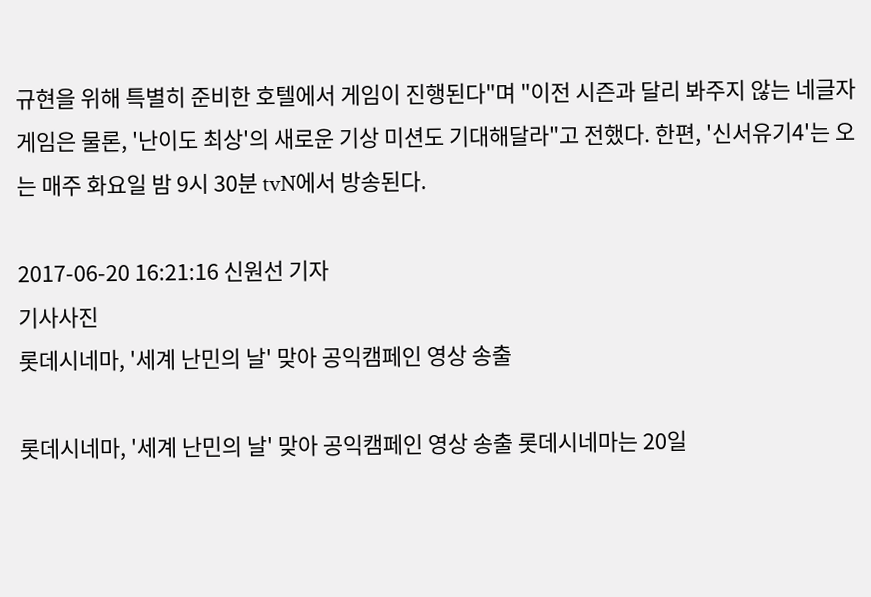규현을 위해 특별히 준비한 호텔에서 게임이 진행된다"며 "이전 시즌과 달리 봐주지 않는 네글자 게임은 물론, '난이도 최상'의 새로운 기상 미션도 기대해달라"고 전했다. 한편, '신서유기4'는 오는 매주 화요일 밤 9시 30분 tvN에서 방송된다.

2017-06-20 16:21:16 신원선 기자
기사사진
롯데시네마, '세계 난민의 날' 맞아 공익캠페인 영상 송출

롯데시네마, '세계 난민의 날' 맞아 공익캠페인 영상 송출 롯데시네마는 20일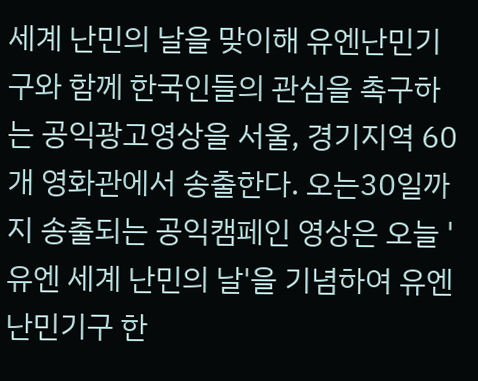세계 난민의 날을 맞이해 유엔난민기구와 함께 한국인들의 관심을 촉구하는 공익광고영상을 서울, 경기지역 60개 영화관에서 송출한다. 오는30일까지 송출되는 공익캠페인 영상은 오늘 '유엔 세계 난민의 날'을 기념하여 유엔난민기구 한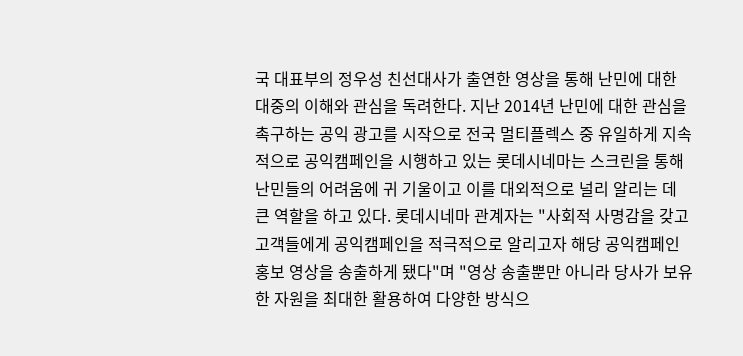국 대표부의 정우성 친선대사가 출연한 영상을 통해 난민에 대한 대중의 이해와 관심을 독려한다. 지난 2014년 난민에 대한 관심을 촉구하는 공익 광고를 시작으로 전국 멀티플렉스 중 유일하게 지속적으로 공익캠페인을 시행하고 있는 롯데시네마는 스크린을 통해 난민들의 어려움에 귀 기울이고 이를 대외적으로 널리 알리는 데 큰 역할을 하고 있다. 롯데시네마 관계자는 "사회적 사명감을 갖고 고객들에게 공익캠페인을 적극적으로 알리고자 해당 공익캠페인 홍보 영상을 송출하게 됐다"며 "영상 송출뿐만 아니라 당사가 보유한 자원을 최대한 활용하여 다양한 방식으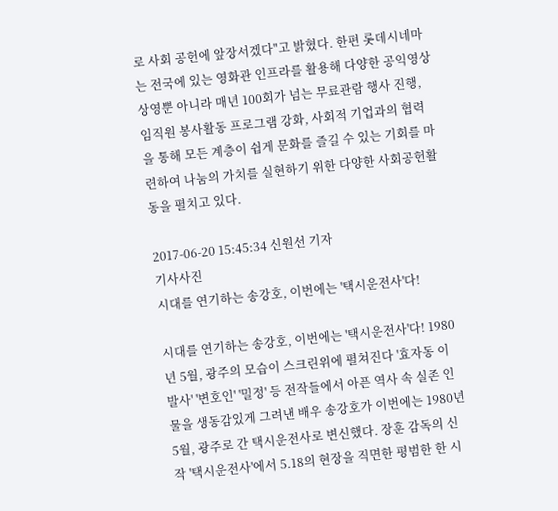로 사회 공헌에 앞장서겠다"고 밝혔다. 한편 롯데시네마는 전국에 있는 영화관 인프라를 활용해 다양한 공익영상 상영뿐 아니라 매년 100회가 넘는 무료관람 행사 진행, 임직원 봉사활동 프로그램 강화, 사회적 기업과의 협력을 통해 모든 계층이 쉽게 문화를 즐길 수 있는 기회를 마련하여 나눔의 가치를 실현하기 위한 다양한 사회공헌활동을 펼치고 있다.

2017-06-20 15:45:34 신원선 기자
기사사진
시대를 연기하는 송강호, 이번에는 '택시운전사'다!

시대를 연기하는 송강호, 이번에는 '택시운전사'다! 1980년 5월, 광주의 모습이 스크린위에 펼쳐진다 '효자동 이발사' '변호인' '밀정' 등 전작들에서 아픈 역사 속 실존 인물을 생동감있게 그려낸 배우 송강호가 이번에는 1980년 5월, 광주로 간 택시운전사로 변신했다. 장훈 감독의 신작 '택시운전사'에서 5.18의 현장을 직면한 평범한 한 시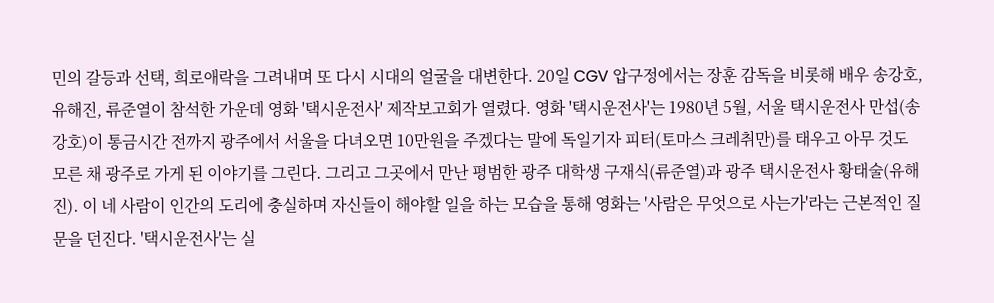민의 갈등과 선택, 희로애락을 그려내며 또 다시 시대의 얼굴을 대변한다. 20일 CGV 압구정에서는 장훈 감독을 비롯해 배우 송강호, 유해진, 류준열이 참석한 가운데 영화 '택시운전사' 제작보고회가 열렸다. 영화 '택시운전사'는 1980년 5월, 서울 택시운전사 만섭(송강호)이 통금시간 전까지 광주에서 서울을 다녀오면 10만원을 주겠다는 말에 독일기자 피터(토마스 크레취만)를 태우고 아무 것도 모른 채 광주로 가게 된 이야기를 그린다. 그리고 그곳에서 만난 평범한 광주 대학생 구재식(류준열)과 광주 택시운전사 황태술(유해진). 이 네 사람이 인간의 도리에 충실하며 자신들이 해야할 일을 하는 모습을 통해 영화는 '사람은 무엇으로 사는가'라는 근본적인 질문을 던진다. '택시운전사'는 실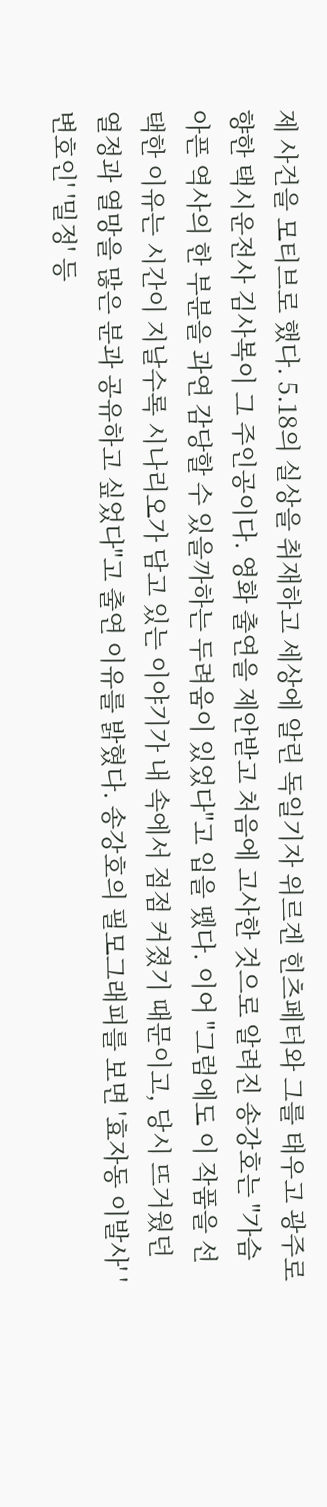제 사건을 모티브로 했다. 5.18의 실상을 취재하고 세상에 알린 독일기자 위르겐 힌츠페터와 그를 태우고 광주로 향한 택시운전사 김사복이 그 주인공이다. 영화 출연을 제안받고 처음에 고사한 것으로 알려진 송강호는 "가슴 아픈 역사의 한 부분을 과연 감당할 수 있을까하는 두려움이 있었다"고 입을 뗐다. 이어 "그럼에도 이 작품을 선택한 이유는 시간이 지날수록 시나리오가 담고 있는 이야기가 내 속에서 점점 커졌기 때문이고, 당시 뜨거웠던 열정과 열망을 많은 분과 공유하고 싶었다"고 출연 이유를 밝혔다. 송강호의 필모그래피를 보면 '효자동 이발사' '변호인' '밀정' 등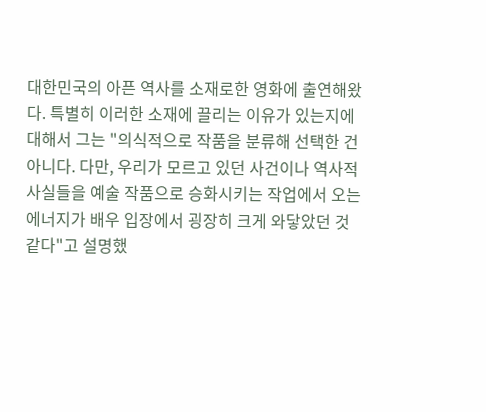대한민국의 아픈 역사를 소재로한 영화에 출연해왔다. 특별히 이러한 소재에 끌리는 이유가 있는지에 대해서 그는 "의식적으로 작품을 분류해 선택한 건 아니다. 다만, 우리가 모르고 있던 사건이나 역사적 사실들을 예술 작품으로 승화시키는 작업에서 오는 에너지가 배우 입장에서 굉장히 크게 와닿았던 것 같다"고 설명했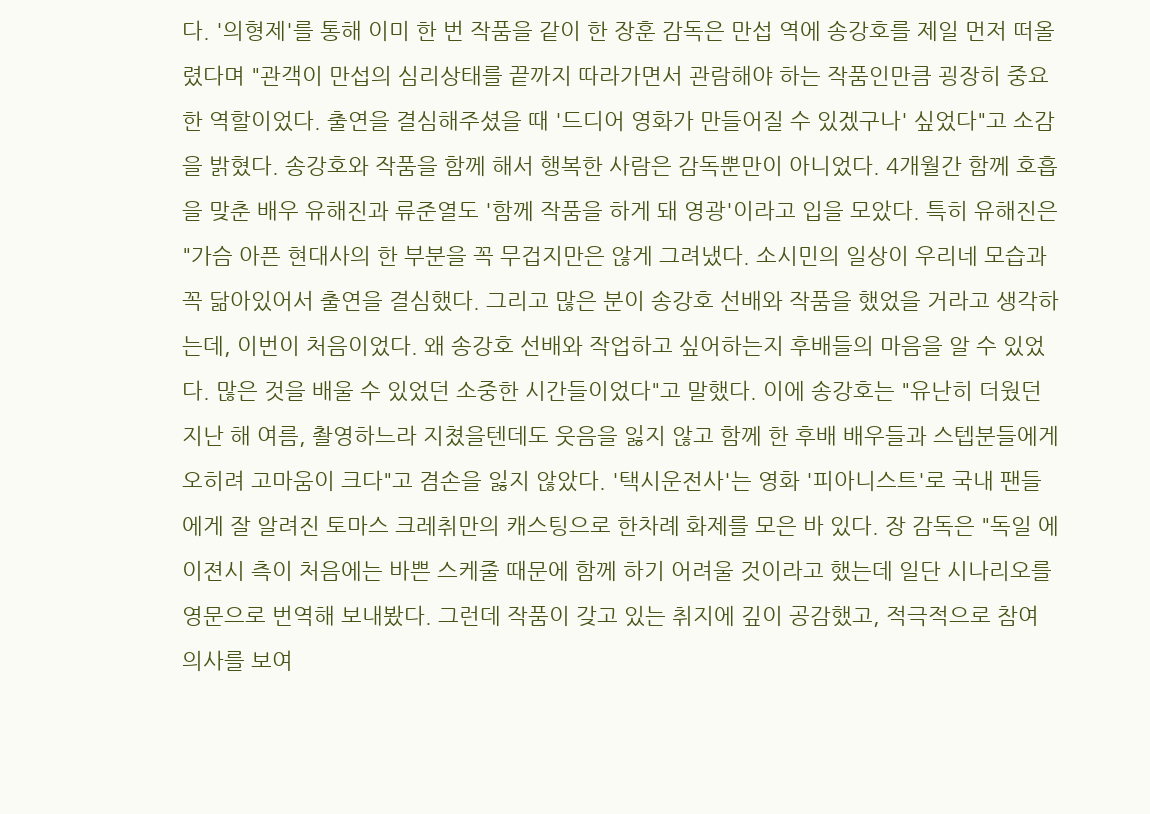다. '의형제'를 통해 이미 한 번 작품을 같이 한 장훈 감독은 만섭 역에 송강호를 제일 먼저 떠올렸다며 "관객이 만섭의 심리상태를 끝까지 따라가면서 관람해야 하는 작품인만큼 굉장히 중요한 역할이었다. 출연을 결심해주셨을 때 '드디어 영화가 만들어질 수 있겠구나' 싶었다"고 소감을 밝혔다. 송강호와 작품을 함께 해서 행복한 사람은 감독뿐만이 아니었다. 4개월간 함께 호흡을 맞춘 배우 유해진과 류준열도 '함께 작품을 하게 돼 영광'이라고 입을 모았다. 특히 유해진은 "가슴 아픈 현대사의 한 부분을 꼭 무겁지만은 않게 그려냈다. 소시민의 일상이 우리네 모습과 꼭 닮아있어서 출연을 결심했다. 그리고 많은 분이 송강호 선배와 작품을 했었을 거라고 생각하는데, 이번이 처음이었다. 왜 송강호 선배와 작업하고 싶어하는지 후배들의 마음을 알 수 있었다. 많은 것을 배울 수 있었던 소중한 시간들이었다"고 말했다. 이에 송강호는 "유난히 더웠던 지난 해 여름, 촬영하느라 지쳤을텐데도 웃음을 잃지 않고 함께 한 후배 배우들과 스텝분들에게 오히려 고마움이 크다"고 겸손을 잃지 않았다. '택시운전사'는 영화 '피아니스트'로 국내 팬들에게 잘 알려진 토마스 크레취만의 캐스팅으로 한차례 화제를 모은 바 있다. 장 감독은 "독일 에이젼시 측이 처음에는 바쁜 스케줄 때문에 함께 하기 어려울 것이라고 했는데 일단 시나리오를 영문으로 번역해 보내봤다. 그런데 작품이 갖고 있는 취지에 깊이 공감했고, 적극적으로 참여 의사를 보여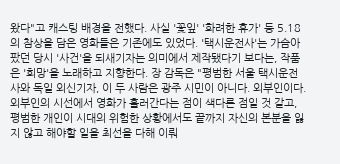왔다"고 캐스팅 배경을 전했다. 사실 '꽃잎' '화려한 휴가' 등 5.18의 참상을 담은 영화들은 기존에도 있었다. '택시운전사'는 가슴아팠던 당시 '사건'을 되새기자는 의미에서 제작됐다기 보다는, 작품은 '희망'을 노래하고 지향한다. 장 감독은 "평범한 서울 택시운전사와 독일 외신기자, 이 두 사람은 광주 시민이 아니다. 외부인이다. 외부인의 시선에서 영화가 흘러간다는 점이 색다른 점일 것 같고, 평범한 개인이 시대의 위험한 상황에서도 끝까지 자신의 본분을 잃지 않고 해야할 일을 최선을 다해 이뤄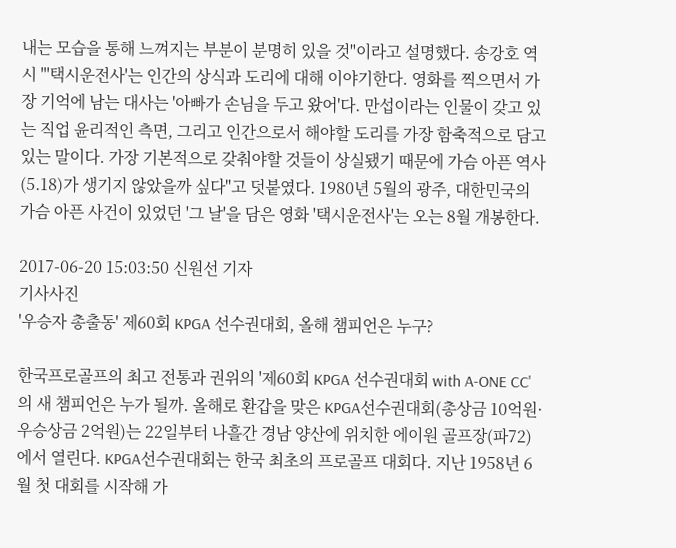내는 모습을 통해 느껴지는 부분이 분명히 있을 것"이라고 설명했다. 송강호 역시 "'택시운전사'는 인간의 상식과 도리에 대해 이야기한다. 영화를 찍으면서 가장 기억에 남는 대사는 '아빠가 손님을 두고 왔어'다. 만섭이라는 인물이 갖고 있는 직업 윤리적인 측면, 그리고 인간으로서 해야할 도리를 가장 함축적으로 담고 있는 말이다. 가장 기본적으로 갖춰야할 것들이 상실됐기 때문에 가슴 아픈 역사(5.18)가 생기지 않았을까 싶다"고 덧붙였다. 1980년 5월의 광주, 대한민국의 가슴 아픈 사건이 있었던 '그 날'을 담은 영화 '택시운전사'는 오는 8월 개봉한다.

2017-06-20 15:03:50 신원선 기자
기사사진
'우승자 총출동' 제60회 KPGA 선수권대회, 올해 챔피언은 누구?

한국프로골프의 최고 전통과 권위의 '제60회 KPGA 선수권대회 with A-ONE CC'의 새 챔피언은 누가 될까. 올해로 환갑을 맞은 KPGA선수권대회(총상금 10억원·우승상금 2억원)는 22일부터 나흘간 경남 양산에 위치한 에이원 골프장(파72)에서 열린다. KPGA선수권대회는 한국 최초의 프로골프 대회다. 지난 1958년 6월 첫 대회를 시작해 가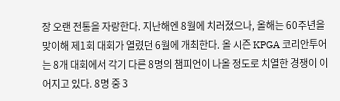장 오랜 전통을 자랑한다. 지난해엔 8월에 치러졌으나, 올해는 60주년을 맞이해 제1회 대회가 열렸던 6월에 개최한다. 올 시즌 KPGA 코리안투어는 8개 대회에서 각기 다른 8명의 챔피언이 나올 정도로 치열한 경쟁이 이어지고 있다. 8명 중 3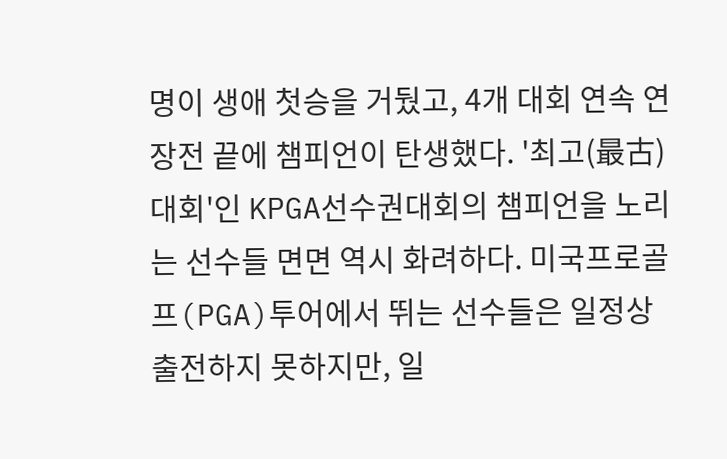명이 생애 첫승을 거뒀고, 4개 대회 연속 연장전 끝에 챔피언이 탄생했다. '최고(最古) 대회'인 KPGA선수권대회의 챔피언을 노리는 선수들 면면 역시 화려하다. 미국프로골프(PGA)투어에서 뛰는 선수들은 일정상 출전하지 못하지만, 일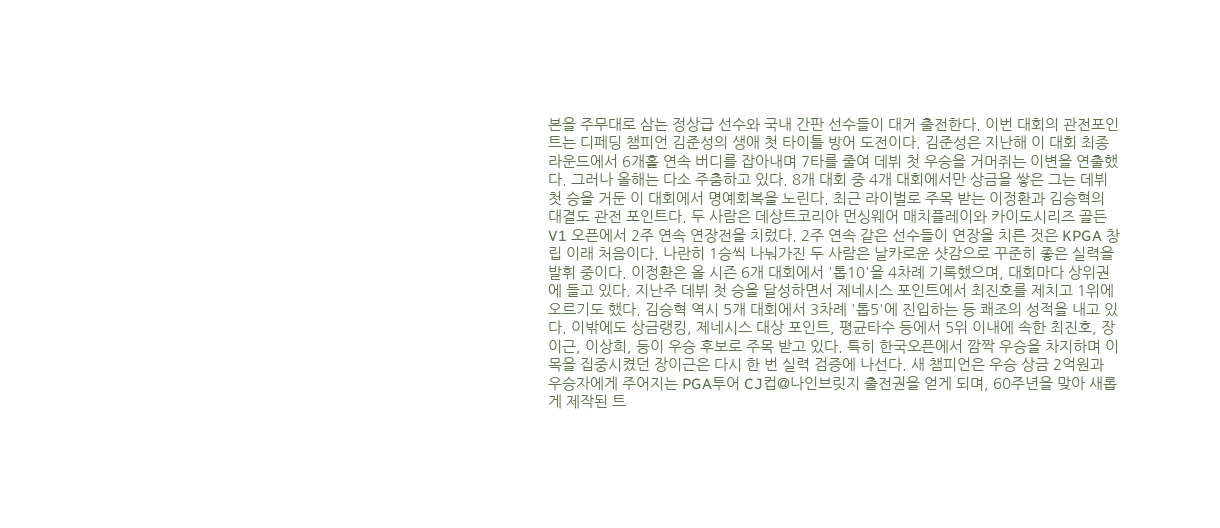본을 주무대로 삼는 정상급 선수와 국내 간판 선수들이 대거 출전한다. 이번 대회의 관전포인트는 디페딩 챔피언 김준성의 생애 첫 타이틀 방어 도전이다. 김준성은 지난해 이 대회 최종라운드에서 6개홀 연속 버디를 잡아내며 7타를 줄여 데뷔 첫 우승을 거머쥐는 이변을 연출했다. 그러나 올해는 다소 주춤하고 있다. 8개 대회 중 4개 대회에서만 상금을 쌓은 그는 데뷔 첫 승을 거둔 이 대회에서 명예회복을 노린다. 최근 라이벌로 주목 받는 이정환과 김승혁의 대결도 관전 포인트다. 두 사람은 데상트코리아 먼싱웨어 매치플레이와 카이도시리즈 골든 V1 오픈에서 2주 연속 연장전을 치렀다. 2주 연속 같은 선수들이 연장을 치른 것은 KPGA 창립 이래 처음이다. 나란히 1승씩 나눠가진 두 사람은 날카로운 샷감으로 꾸준히 좋은 실력을 발휘 중이다. 이정환은 올 시즌 6개 대회에서 '톱10'을 4차례 기록했으며, 대회마다 상위권에 들고 있다. 지난주 데뷔 첫 승을 달성하면서 제네시스 포인트에서 최진호를 제치고 1위에 오르기도 했다. 김승혁 역시 5개 대회에서 3차례 '톱5'에 진입하는 등 쾌조의 성적을 내고 있다. 이밖에도 상금랭킹, 제네시스 대상 포인트, 평균타수 등에서 5위 이내에 속한 최진호, 장이근, 이상희, 등이 우승 후보로 주목 받고 있다. 특히 한국오픈에서 깜짝 우승을 차지하며 이목을 집중시켰던 장이근은 다시 한 번 실력 검증에 나선다. 새 챔피언은 우승 상금 2억원과 우승자에게 주어지는 PGA투어 CJ컵@나인브릿지 출전권을 얻게 되며, 60주년을 맞아 새롭게 제작된 트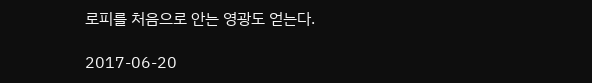로피를 처음으로 안는 영광도 얻는다.

2017-06-20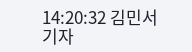14:20:32 김민서 기자